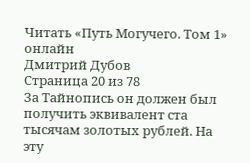Читать «Путь Могучего. Том 1» онлайн
Дмитрий Дубов
Страница 20 из 78
За Тайнопись он должен был получить эквивалент ста тысячам золотых рублей. На эту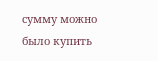сумму можно было купить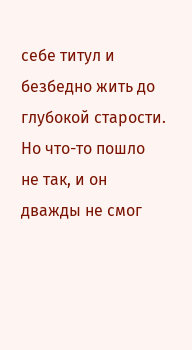себе титул и безбедно жить до глубокой старости. Но что-то пошло не так, и он дважды не смог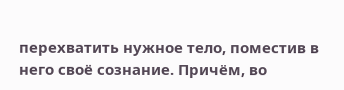перехватить нужное тело, поместив в него своё сознание. Причём, во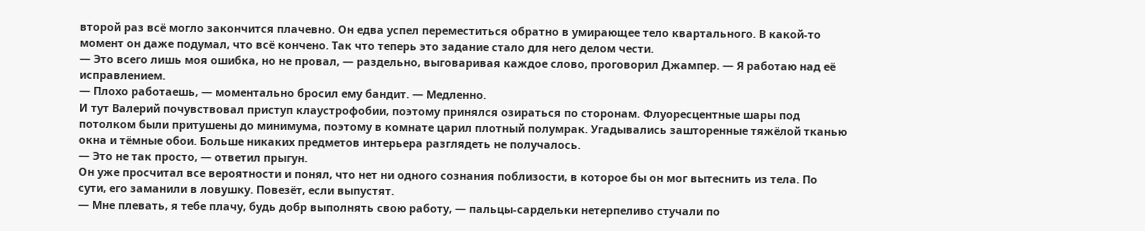второй раз всё могло закончится плачевно. Он едва успел переместиться обратно в умирающее тело квартального. В какой-то момент он даже подумал, что всё кончено. Так что теперь это задание стало для него делом чести.
— Это всего лишь моя ошибка, но не провал, — раздельно, выговаривая каждое слово, проговорил Джампер. — Я работаю над её исправлением.
— Плохо работаешь, — моментально бросил ему бандит. — Медленно.
И тут Валерий почувствовал приступ клаустрофобии, поэтому принялся озираться по сторонам. Флуоресцентные шары под потолком были притушены до минимума, поэтому в комнате царил плотный полумрак. Угадывались зашторенные тяжёлой тканью окна и тёмные обои. Больше никаких предметов интерьера разглядеть не получалось.
— Это не так просто, — ответил прыгун.
Он уже просчитал все вероятности и понял, что нет ни одного сознания поблизости, в которое бы он мог вытеснить из тела. По сути, его заманили в ловушку. Повезёт, если выпустят.
— Мне плевать, я тебе плачу, будь добр выполнять свою работу, — пальцы-сардельки нетерпеливо стучали по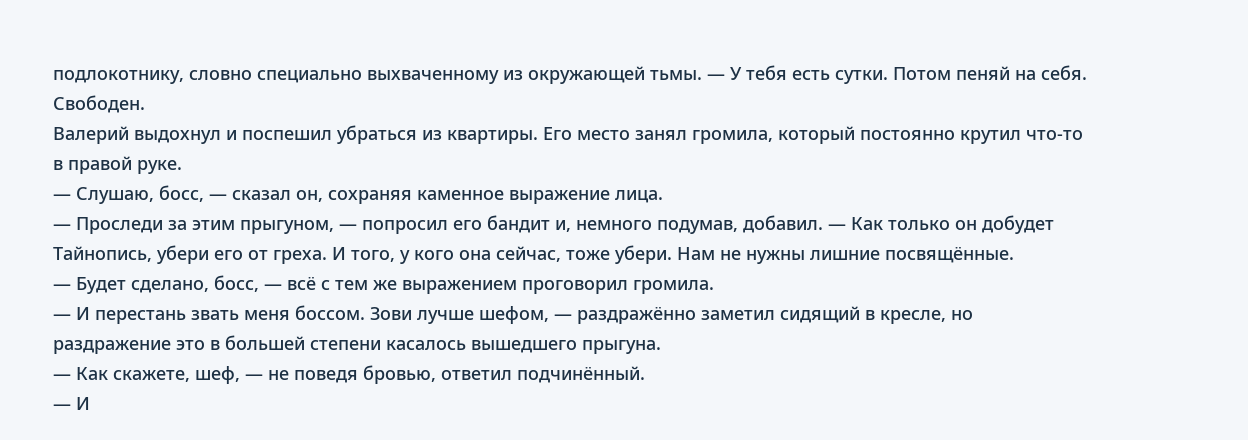подлокотнику, словно специально выхваченному из окружающей тьмы. — У тебя есть сутки. Потом пеняй на себя. Свободен.
Валерий выдохнул и поспешил убраться из квартиры. Его место занял громила, который постоянно крутил что-то в правой руке.
— Слушаю, босс, — сказал он, сохраняя каменное выражение лица.
— Проследи за этим прыгуном, — попросил его бандит и, немного подумав, добавил. — Как только он добудет Тайнопись, убери его от греха. И того, у кого она сейчас, тоже убери. Нам не нужны лишние посвящённые.
— Будет сделано, босс, — всё с тем же выражением проговорил громила.
— И перестань звать меня боссом. Зови лучше шефом, — раздражённо заметил сидящий в кресле, но раздражение это в большей степени касалось вышедшего прыгуна.
— Как скажете, шеф, — не поведя бровью, ответил подчинённый.
— И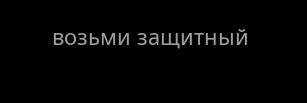возьми защитный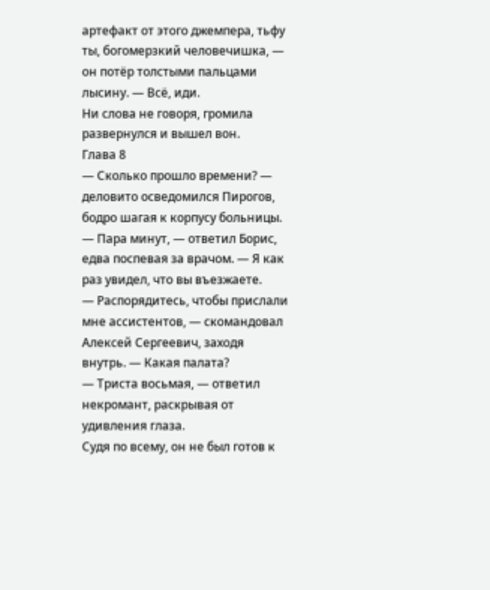артефакт от этого джемпера, тьфу ты, богомерзкий человечишка, — он потёр толстыми пальцами лысину. — Всё, иди.
Ни слова не говоря, громила развернулся и вышел вон.
Глава 8
— Сколько прошло времени? — деловито осведомился Пирогов, бодро шагая к корпусу больницы.
— Пара минут, — ответил Борис, едва поспевая за врачом. — Я как раз увидел, что вы въезжаете.
— Распорядитесь, чтобы прислали мне ассистентов, — скомандовал Алексей Сергеевич, заходя внутрь. — Какая палата?
— Триста восьмая, — ответил некромант, раскрывая от удивления глаза.
Судя по всему, он не был готов к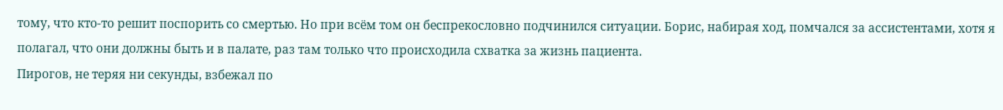тому, что кто-то решит поспорить со смертью. Но при всём том он беспрекословно подчинился ситуации. Борис, набирая ход, помчался за ассистентами, хотя я полагал, что они должны быть и в палате, раз там только что происходила схватка за жизнь пациента.
Пирогов, не теряя ни секунды, взбежал по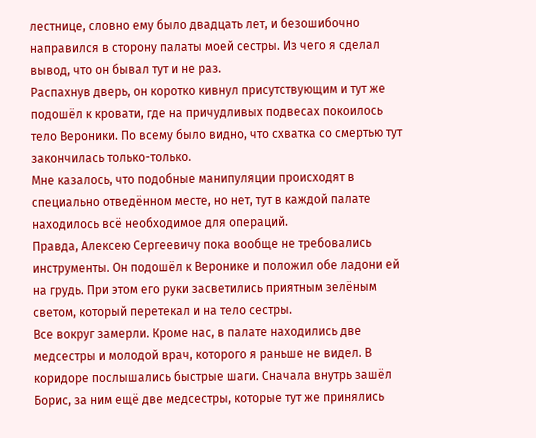лестнице, словно ему было двадцать лет, и безошибочно направился в сторону палаты моей сестры. Из чего я сделал вывод, что он бывал тут и не раз.
Распахнув дверь, он коротко кивнул присутствующим и тут же подошёл к кровати, где на причудливых подвесах покоилось тело Вероники. По всему было видно, что схватка со смертью тут закончилась только-только.
Мне казалось, что подобные манипуляции происходят в специально отведённом месте, но нет, тут в каждой палате находилось всё необходимое для операций.
Правда, Алексею Сергеевичу пока вообще не требовались инструменты. Он подошёл к Веронике и положил обе ладони ей на грудь. При этом его руки засветились приятным зелёным светом, который перетекал и на тело сестры.
Все вокруг замерли. Кроме нас, в палате находились две медсестры и молодой врач, которого я раньше не видел. В коридоре послышались быстрые шаги. Сначала внутрь зашёл Борис, за ним ещё две медсестры, которые тут же принялись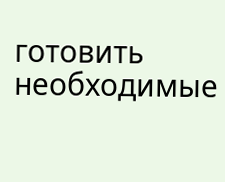готовить необходимые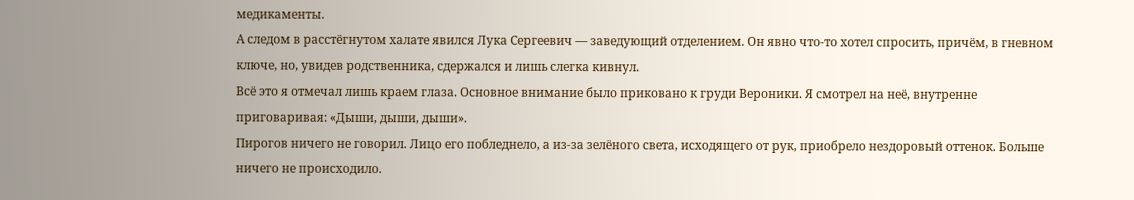медикаменты.
А следом в расстёгнутом халате явился Лука Сергеевич — заведующий отделением. Он явно что-то хотел спросить, причём, в гневном ключе, но, увидев родственника, сдержался и лишь слегка кивнул.
Всё это я отмечал лишь краем глаза. Основное внимание было приковано к груди Вероники. Я смотрел на неё, внутренне приговаривая: «Дыши, дыши, дыши».
Пирогов ничего не говорил. Лицо его побледнело, а из-за зелёного света, исходящего от рук, приобрело нездоровый оттенок. Больше ничего не происходило.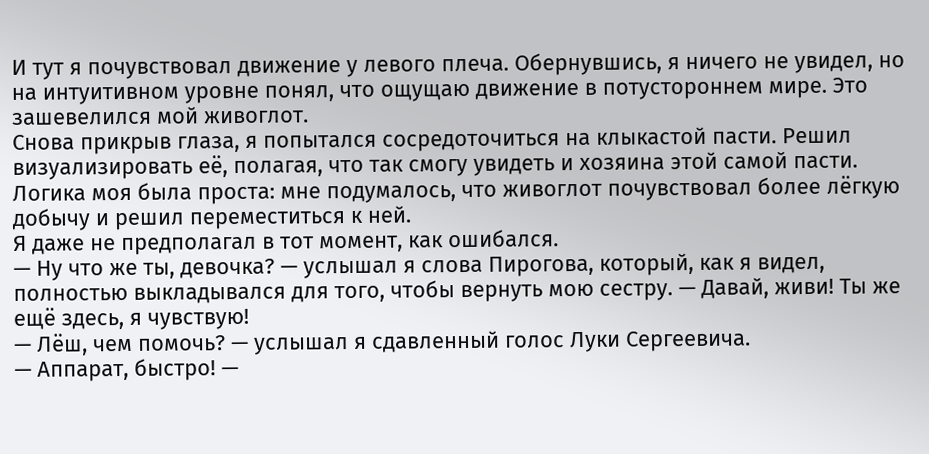И тут я почувствовал движение у левого плеча. Обернувшись, я ничего не увидел, но на интуитивном уровне понял, что ощущаю движение в потустороннем мире. Это зашевелился мой живоглот.
Снова прикрыв глаза, я попытался сосредоточиться на клыкастой пасти. Решил визуализировать её, полагая, что так смогу увидеть и хозяина этой самой пасти. Логика моя была проста: мне подумалось, что живоглот почувствовал более лёгкую добычу и решил переместиться к ней.
Я даже не предполагал в тот момент, как ошибался.
— Ну что же ты, девочка? — услышал я слова Пирогова, который, как я видел, полностью выкладывался для того, чтобы вернуть мою сестру. — Давай, живи! Ты же ещё здесь, я чувствую!
— Лёш, чем помочь? — услышал я сдавленный голос Луки Сергеевича.
— Аппарат, быстро! —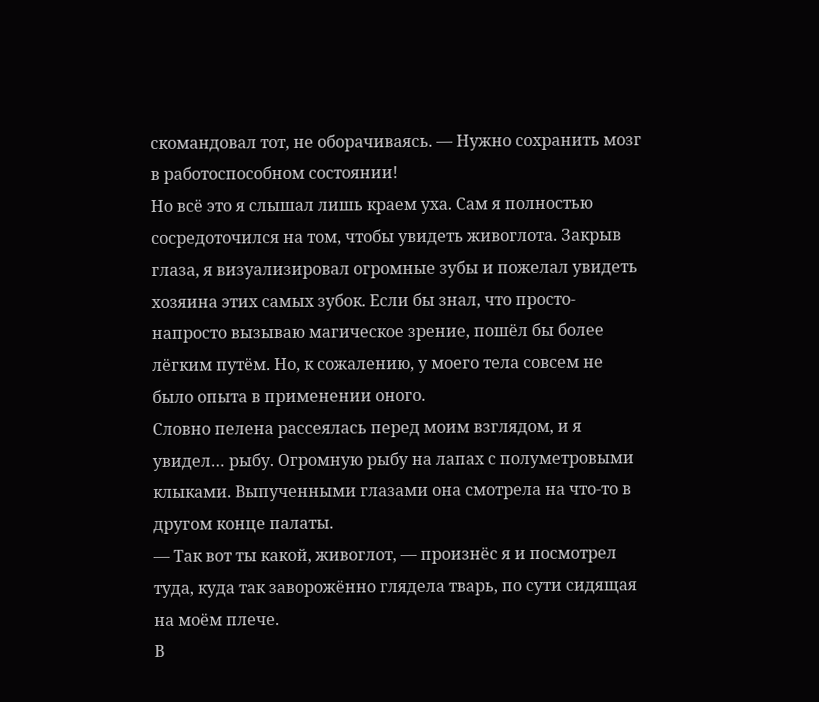скомандовал тот, не оборачиваясь. — Нужно сохранить мозг в работоспособном состоянии!
Но всё это я слышал лишь краем уха. Сам я полностью сосредоточился на том, чтобы увидеть живоглота. Закрыв глаза, я визуализировал огромные зубы и пожелал увидеть хозяина этих самых зубок. Если бы знал, что просто-напросто вызываю магическое зрение, пошёл бы более лёгким путём. Но, к сожалению, у моего тела совсем не было опыта в применении оного.
Словно пелена рассеялась перед моим взглядом, и я увидел… рыбу. Огромную рыбу на лапах с полуметровыми клыками. Выпученными глазами она смотрела на что-то в другом конце палаты.
— Так вот ты какой, живоглот, — произнёс я и посмотрел туда, куда так заворожённо глядела тварь, по сути сидящая на моём плече.
В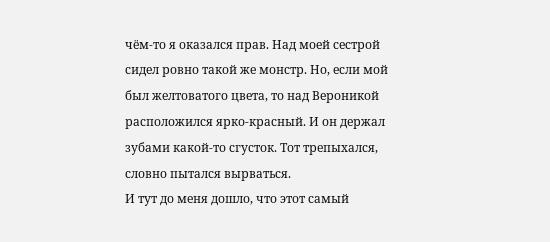чём-то я оказался прав. Над моей сестрой сидел ровно такой же монстр. Но, если мой был желтоватого цвета, то над Вероникой расположился ярко-красный. И он держал зубами какой-то сгусток. Тот трепыхался, словно пытался вырваться.
И тут до меня дошло, что этот самый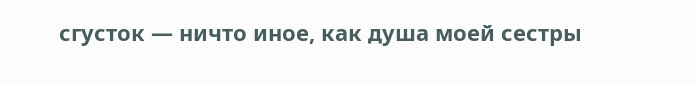сгусток — ничто иное, как душа моей сестры